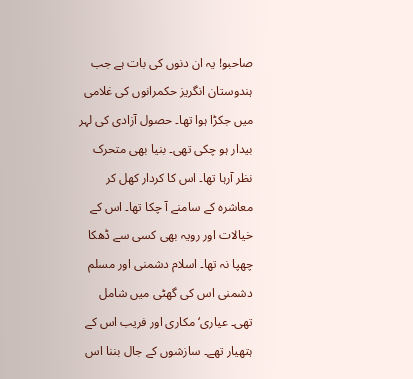صاحبو! یہ ان دنوں کی بات ہے جب ہندوستان انگریز حکمرانوں کی غلامی میں جکڑا ہوا تھا۔ حصول آزادی کی لہر بیدار ہو چکی تھی۔ بنیا بھی متحرک نظر آرہا تھا۔ اس کا کردار کھل کر معاشرہ کے سامنے آ چکا تھا۔ اس کے خیالات اور رویہ بھی کسی سے ڈھکا چھپا نہ تھا۔ اسلام دشمنی اور مسلم دشمنی اس کی گھٹی میں شامل تھی۔ عیاری‘ مکاری اور فریب اس کے ہتھیار تھے۔ سازشوں کے جال بننا اس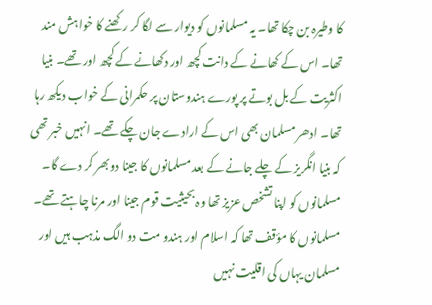کا وطیرہ بن چکا تھا۔ یہ مسلمانوں کو دیوار سے لگا کر رکھنے کا خواہش مند تھا۔ اس کے کھانے کے دانت کچھ اور دکھانے کے کچھ اور تھے۔ بنیا اکثریت کے بل بوتے پر پورے ہندوستان پر حکمرانی کے خواب دیکھ رہا تھا۔ ادھر مسلمان بھی اس کے ارادے جان چکے تھے۔ انہیں خبر تھی کہ بنیا انگریز کے چلے جانے کے بعد مسلمانوں کا جینا دوبھر کر دے گا۔ مسلمانوں کو اپنا تشخص عزیز تھا وہ بحیثیت قوم جینا اور مرنا چاہتے تھے۔ مسلمانوں کا مؤقف تھا کہ اسلام اور ہندو مت دو الگ مذہب ہیں اور مسلمان یہاں کی اقلیت نہیں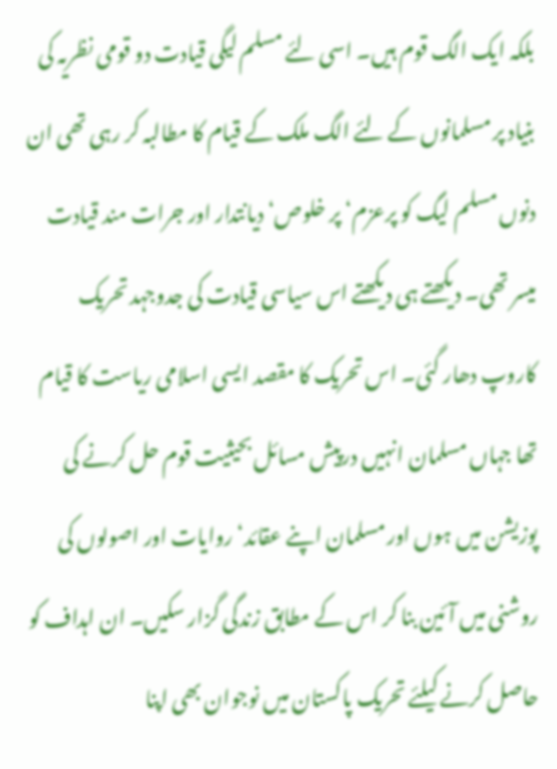بلکہ ایک الگ قوم ہیں۔ اسی لئے مسلم لیگی قیادت دو قومی نظریہ کی بنیاد پر مسلمانوں کے لئے الگ ملک کے قیام کا مطالبہ کر رہی تھی ان دنوں مسلم لیگ کو پرعزم‘ پر خلوص‘ دیانتدار اور جرات مند قیادت میسر تھی۔ دیکھتے ہی دیکھتے اس سیاسی قیادت کی جدوجہد تحریک کاروپ دھار گئی۔ اس تحریک کا مقصد ایسی اسلامی ریاست کا قیام تھا جہاں مسلمان انہیں درپیش مسائل بحیثیت قوم حل کرنے کی پوزیشن میں ہوں اور مسلمان اپنے عقائد‘ روایات اور اصولوں کی روشنی میں آئین بنا کر اس کے مطابق زندگی گزار سکیں۔ ان اہداف کو حاصل کرنے کیلئے تحریک پاکستان میں نوجوان بھی اپنا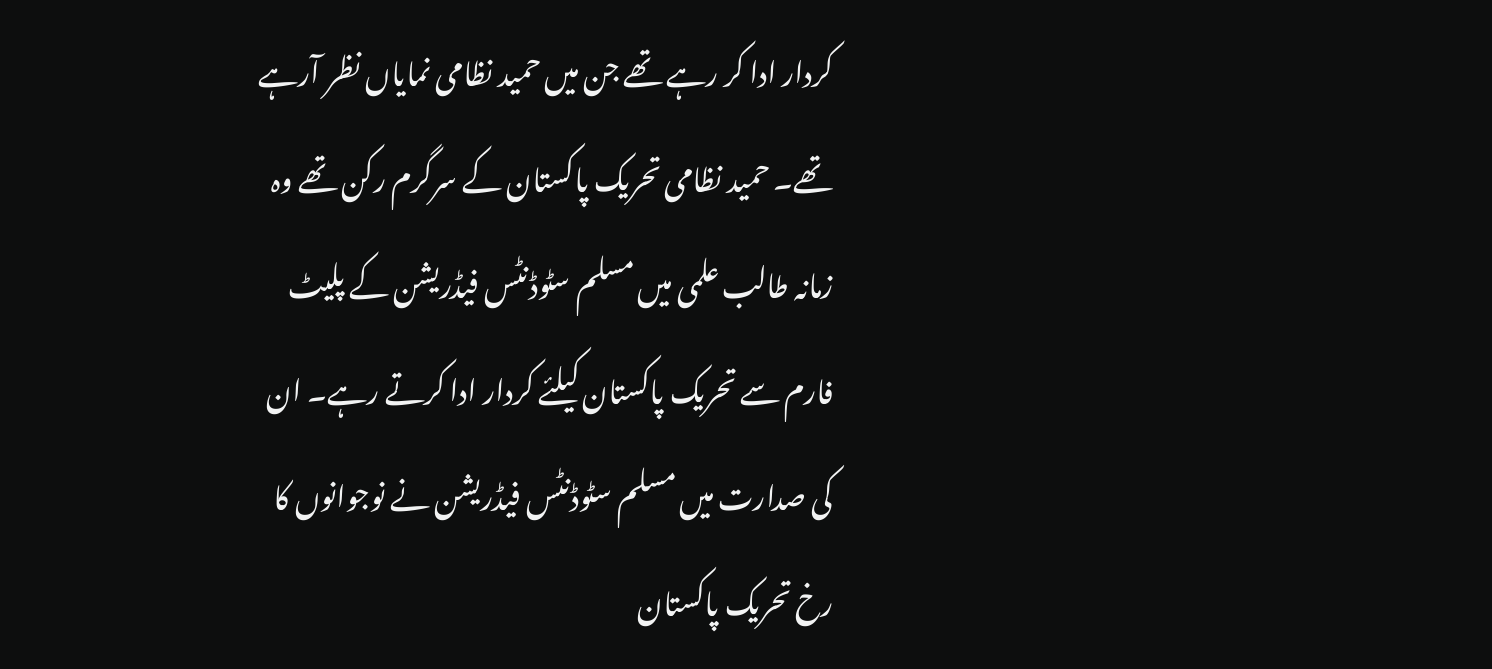کردار ادا کر رہے تھے جن میں حمید نظامی نمایاں نظر آرہے تھے۔ حمید نظامی تحریک پاکستان کے سرگرم رکن تھے وہ زمانہ طالب علمی میں مسلم سٹوڈنٹس فیڈریشن کے پلیٹ فارم سے تحریک پاکستان کیلئے کردار ادا کرتے رہے۔ ان کی صدارت میں مسلم سٹوڈنٹس فیڈریشن نے نوجوانوں کا رخ تحریک پاکستان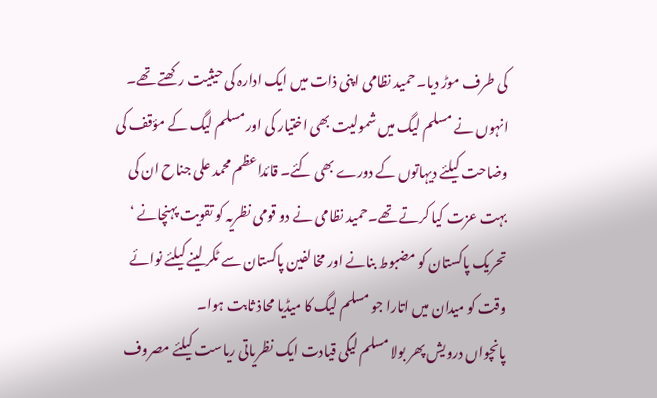کی طرف موڑ دیا۔ حمید نظامی اپنی ذات میں ایک ادارہ کی حیثیت رکھتے تھے۔ انہوں نے مسلم لیگ میں شمولیت بھی اختیار کی اور مسلم لیگ کے مؤقف کی وضاحت کیلئے دیہاتوں کے دورے بھی کئے۔ قائداعظم محمد علی جناح ان کی بہت عزت کیا کرتے تھے۔حمید نظامی نے دو قومی نظریہ کو تقویت پہنچانے ‘ تحریک پاکستان کو مضبوط بنانے اور مخالفین پاکستان سے ٹکر لینے کیلئے نوائے وقت کو میدان میں اتارا جو مسلم لیگ کا میڈیا محاذ ثابت ہوا۔
پانچواں درویش پھر بولا مسلم لیگی قیادت ایک نظریاتی ریاست کیلئے مصروف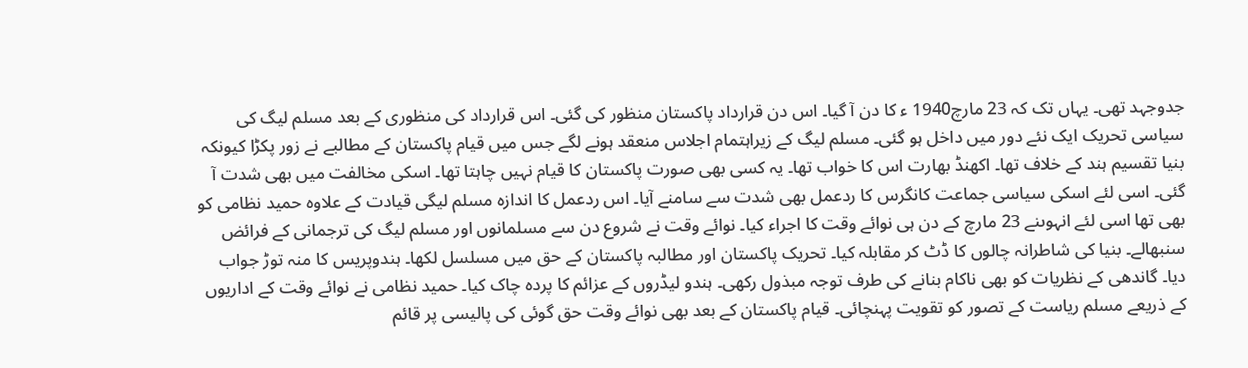جدوجہد تھی۔ یہاں تک کہ 23 مارچ1940 ء کا دن آ گیا۔ اس دن قرارداد پاکستان منظور کی گئی۔ اس قرارداد کی منظوری کے بعد مسلم لیگ کی سیاسی تحریک ایک نئے دور میں داخل ہو گئی۔ مسلم لیگ کے زیراہتمام اجلاس منعقد ہونے لگے جس میں قیام پاکستان کے مطالبے نے زور پکڑا کیونکہ بنیا تقسیم ہند کے خلاف تھا۔ اکھنڈ بھارت اس کا خواب تھا۔ یہ کسی بھی صورت پاکستان کا قیام نہیں چاہتا تھا۔ اسکی مخالفت میں بھی شدت آ گئی۔ اسی لئے اسکی سیاسی جماعت کانگرس کا ردعمل بھی شدت سے سامنے آیا۔ اس ردعمل کا اندازہ مسلم لیگی قیادت کے علاوہ حمید نظامی کو بھی تھا اسی لئے انہوںنے 23 مارچ کے دن ہی نوائے وقت کا اجراء کیا۔ نوائے وقت نے شروع دن سے مسلمانوں اور مسلم لیگ کی ترجمانی کے فرائض سنبھالے۔ بنیا کی شاطرانہ چالوں کا ڈٹ کر مقابلہ کیا۔ تحریک پاکستان اور مطالبہ پاکستان کے حق میں مسلسل لکھا۔ ہندوپریس کا منہ توڑ جواب دیا۔ گاندھی کے نظریات کو بھی ناکام بنانے کی طرف توجہ مبذول رکھی۔ ہندو لیڈروں کے عزائم کا پردہ چاک کیا۔ حمید نظامی نے نوائے وقت کے اداریوں کے ذریعے مسلم ریاست کے تصور کو تقویت پہنچائی۔ قیام پاکستان کے بعد بھی نوائے وقت حق گوئی کی پالیسی پر قائم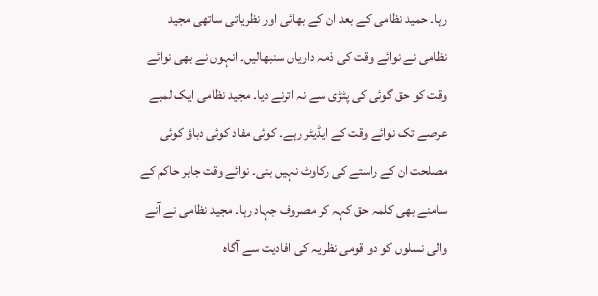رہا۔ حمید نظامی کے بعد ان کے بھائی اور نظریاتی ساتھی مجید نظامی نے نوائے وقت کی ذمہ داریاں سنبھالیں۔ انہوں نے بھی نوائے وقت کو حق گوئی کی پٹڑی سے نہ اترنے دیا۔ مجید نظامی ایک لمبے عرصے تک نوائے وقت کے ایڈیٹر رہے۔ کوئی مفاد کوئی دباؤ کوئی مصلحت ان کے راستے کی رکاوٹ نہیں بنی۔ نوائے وقت جابر حاکم کے سامنے بھی کلمہ حق کہہ کر مصروف جہاد رہا۔ مجید نظامی نے آنے والی نسلوں کو دو قومی نظریہ کی افادیت سے آگاہ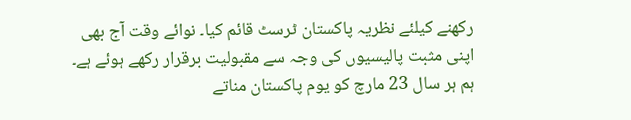رکھنے کیلئے نظریہ پاکستان ٹرسٹ قائم کیا۔ نوائے وقت آج بھی اپنی مثبت پالیسیوں کی وجہ سے مقبولیت برقرار رکھے ہوئے ہے۔ ہم ہر سال 23 مارچ کو یوم پاکستان مناتے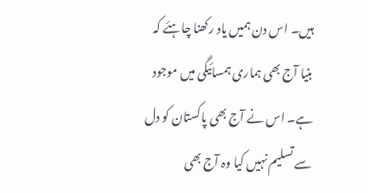ہیں۔ اس دن ہمیں یاد رکھنا چاہئے کہ بنیا آج بھی ہماری ہمسائیگی میں موجود ہے۔ اس نے آج بھی پاکستان کو دل سے تسلیم نہیں کیا وہ آج بھی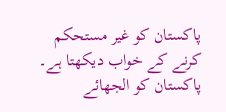پاکستان کو غیر مستحکم کرنے کے خواب دیکھتا ہے۔ پاکستان کو الجھائے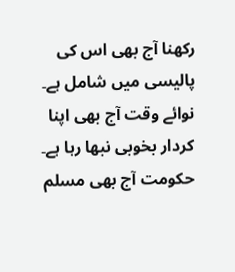رکھنا آج بھی اس کی پالیسی میں شامل ہے۔ نوائے وقت آج بھی اپنا کردار بخوبی نبھا رہا ہے۔ حکومت آج بھی مسلم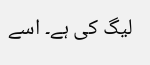لیگ کی ہے۔ اسے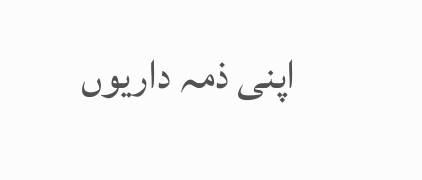اپنی ذمہ داریوں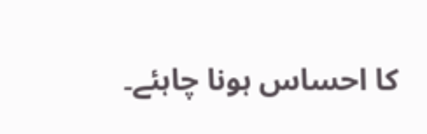کا احساس ہونا چاہئے۔